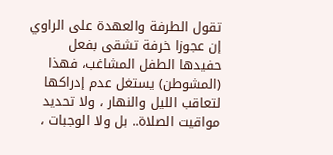تقول الطرفة والعهدة على الراوي إن عجوزا خرفة تشقى بفعل حفيدها الطفل المشاغب، فهذا (المشوطن) يستغل عدم إدراكها لتعاقب الليل والنهار ، ولا تحديد مواقيت الصلاة.. بل ولا الوجبات ،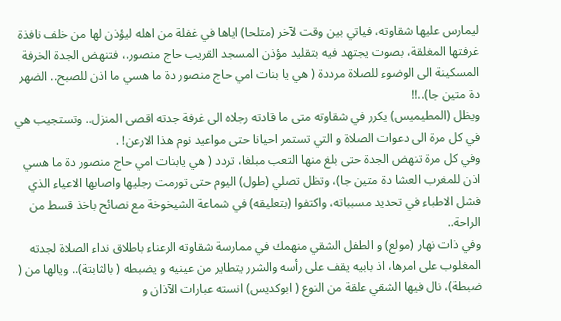ليمارس عليها شقاوته، فياتي بين وقت لآخر (متلحا) اياها في غفلة من اهله ليؤذن لها من خلف نافذة غرفتها المغلقة، بصوت يجتهد فيه بتقليد مؤذن المسجد القريب حاج منصور.، فتنهض الجدة الخرفة المسكينة الى الوضوء للصلاة مرددة ( هي يا بنات امي حاج منصور دة ما هسي ما اذن للصبح.. الضهر دة متين جا)..!!
ويظل (المطيميس) يكرر في شقاوته متى ما قادته رجلاه الى غرفة جدته اقصى المنزل.. وتستجيب هي في كل مرة الى دعوات الصلاة و التي تستمر احيانا حتى مواعيد نوم هذا الارعن! .
وفي كل مرة تنهض الجدة حتى بلغ منها التعب مبلغا، تردد ( هي يابنات امي حاج منصور دة ما هسي اذن للمغرب العشا دة متين جا)، وتظل تصلي (طول) اليوم حتى تورمت رجليها واصابها الاعياء الذي فشل الاطباء في تحديد مسبباته، واكتفوا (بتعليقه) في شماعة الشيخوخة مع نصائح باخذ قسط من الراحة..
وفي ذات نهار (مولع) و الطفل الشقي منهمك في ممارسة شقاوته الرعناء باطلاق نداء الصلاة لجدته المغلوب على امرها، اذ بابيه يقف على رأسه والشرر يتطاير من عينيه و يضبطه ( بالثابتة).. ويالها من ( ضبطة)، نال فيها الشقي علقة من النوع ( ابوكديس) انسته عبارات الآذان و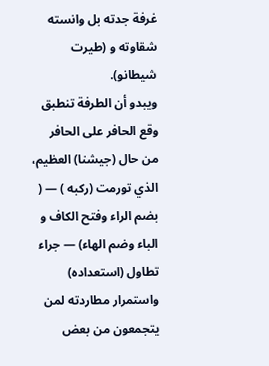غرفة جدته بل وانسته شقاوته و (طيرت شيطانو).
ويبدو أن الطرفة تنطبق وقع الحافر على الحافر من حال (جيشنا) العظيم، الذي تورمت (ركبه ) — ( بضم الراء وفتح الكاف و الباء وضم الهاء) — جراء تطاول (استعداده) واستمرار مطاردته لمن يتجمعون من بعض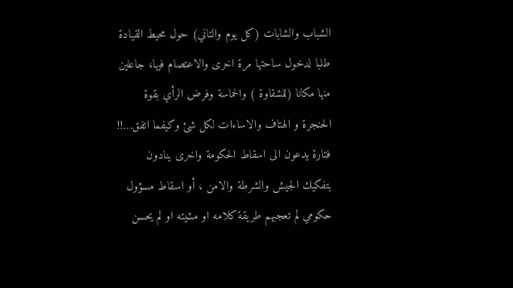الشباب والشابات (كل يوم والتاني) حول محيط القيادة طلبا لدخول ساحتها مرة اخرى والاعتصام فيها، جاعلين منها مكانا (للشقاوة ) والحماسة وفرض الرأي بقوة الحنجرة و الهتاف والاساءات لكل شئ وكيفما اتفق…!!
فتارة يدعون الى اسقاط الحكومة واخرى ينادون بتفكيك الجيش والشرطة والامن ، أو اسقاط مسؤول حكومي لم تعجبهم طريقة كلامه او مشيته او لم يحسن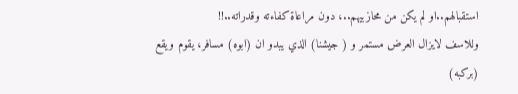استقبالهم..او لم يكن من محازبيهم..، دون مراعاة كفاءته وقدراته..!!
وللاسف لايزال العرض مستمر و ( جيشنا) الذي يبدو ان (ابوه) مسافر، يقوم ويقع (بركبه)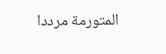المتورمة مرددا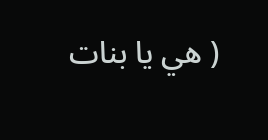( هي يا بنات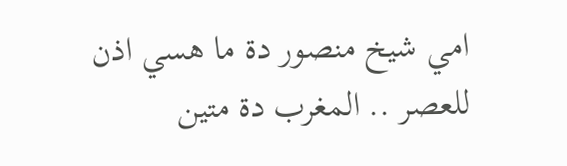امي شيخ منصور دة ما هسي اذن للعصر .. المغرب دة متين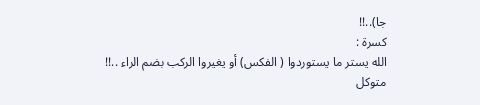جا)..!!
كسرة :
الله يستر ما يستوردوا ( الفكس) أو يغيروا الركب بضم الراء ..!!
متوكل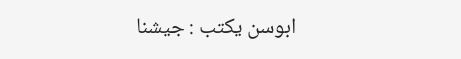ابوسن يكتب : جيشنا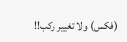(فكس) ولا تغيير ركب!!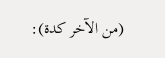(من الآخر كدة):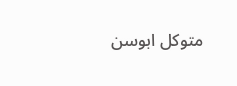متوكل ابوسن